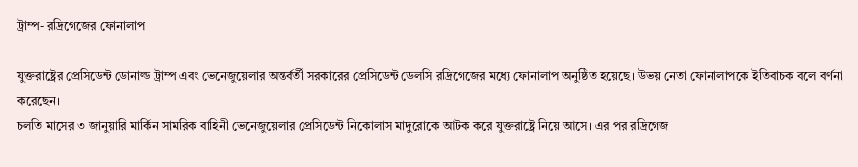ট্রাম্প- রদ্রিগেজের ফোনালাপ

যুক্তরাষ্ট্রের প্রেসিডেন্ট ডোনাল্ড ট্রাম্প এবং ভেনেজুয়েলার অন্তর্বর্তী সরকারের প্রেসিডেন্ট ডেলসি রদ্রিগেজের মধ্যে ফোনালাপ অনুষ্ঠিত হয়েছে। উভয় নেতা ফোনালাপকে ইতিবাচক বলে বর্ণনা করেছেন।
চলতি মাসের ৩ জানুয়ারি মার্কিন সামরিক বাহিনী ভেনেজুয়েলার প্রেসিডেন্ট নিকোলাস মাদুরোকে আটক করে যুক্তরাষ্ট্রে নিয়ে আসে। এর পর রদ্রিগেজ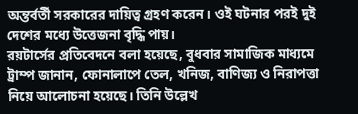অন্তর্বর্তী সরকারের দায়িত্ব গ্রহণ করেন। ওই ঘটনার পরই দুই দেশের মধ্যে উত্তেজনা বৃদ্ধি পায়।
রয়টার্সের প্রতিবেদনে বলা হয়েছে, বুধবার সামাজিক মাধ্যমে ট্রাম্প জানান, ফোনালাপে তেল, খনিজ, বাণিজ্য ও নিরাপত্তা নিয়ে আলোচনা হয়েছে। তিনি উল্লেখ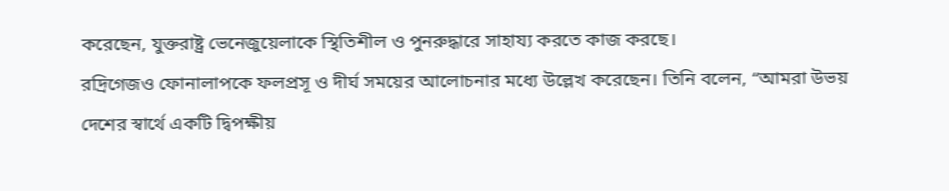করেছেন, যুক্তরাষ্ট্র ভেনেজুয়েলাকে স্থিতিশীল ও পুনরুদ্ধারে সাহায্য করতে কাজ করছে।
রদ্রিগেজও ফোনালাপকে ফলপ্রসূ ও দীর্ঘ সময়ের আলোচনার মধ্যে উল্লেখ করেছেন। তিনি বলেন, “আমরা উভয় দেশের স্বার্থে একটি দ্বিপক্ষীয়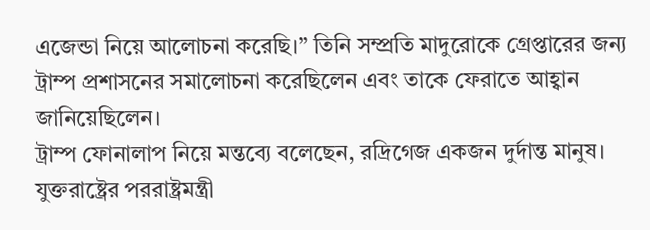এজেন্ডা নিয়ে আলোচনা করেছি।” তিনি সম্প্রতি মাদুরোকে গ্রেপ্তারের জন্য ট্রাম্প প্রশাসনের সমালোচনা করেছিলেন এবং তাকে ফেরাতে আহ্বান জানিয়েছিলেন।
ট্রাম্প ফোনালাপ নিয়ে মন্তব্যে বলেছেন, রদ্রিগেজ একজন দুর্দান্ত মানুষ। যুক্তরাষ্ট্রের পররাষ্ট্রমন্ত্রী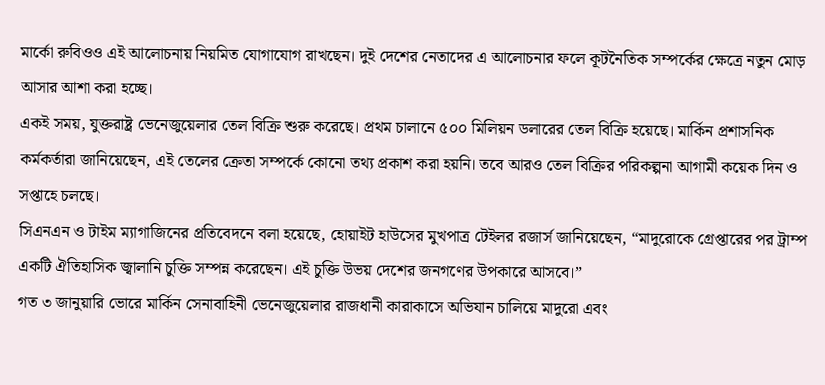মার্কো রুবিওও এই আলোচনায় নিয়মিত যোগাযোগ রাখছেন। দুই দেশের নেতাদের এ আলোচনার ফলে কূটনৈতিক সম্পর্কের ক্ষেত্রে নতুন মোড় আসার আশা করা হচ্ছে।
একই সময়, যুক্তরাষ্ট্র ভেনেজুয়েলার তেল বিক্রি শুরু করেছে। প্রথম চালানে ৫০০ মিলিয়ন ডলারের তেল বিক্রি হয়েছে। মার্কিন প্রশাসনিক কর্মকর্তারা জানিয়েছেন, এই তেলের ক্রেতা সম্পর্কে কোনো তথ্য প্রকাশ করা হয়নি। তবে আরও তেল বিক্রির পরিকল্পনা আগামী কয়েক দিন ও সপ্তাহে চলছে।
সিএনএন ও টাইম ম্যাগাজিনের প্রতিবেদনে বলা হয়েছে, হোয়াইট হাউসের মুখপাত্র টেইলর রজার্স জানিয়েছেন, “মাদুরোকে গ্রেপ্তারের পর ট্রাম্প একটি ঐতিহাসিক জ্বালানি চুক্তি সম্পন্ন করেছেন। এই চুক্তি উভয় দেশের জনগণের উপকারে আসবে।”
গত ৩ জানুয়ারি ভোরে মার্কিন সেনাবাহিনী ভেনেজুয়েলার রাজধানী কারাকাসে অভিযান চালিয়ে মাদুরো এবং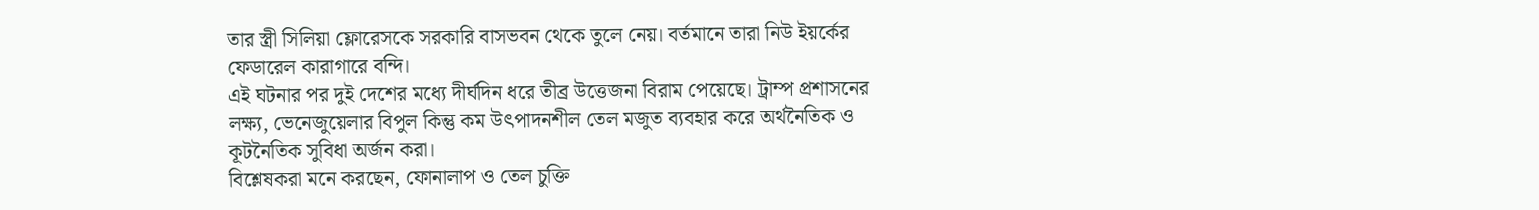তার স্ত্রী সিলিয়া ফ্লোরেসকে সরকারি বাসভবন থেকে তুলে নেয়। বর্তমানে তারা নিউ ইয়র্কের ফেডারেল কারাগারে বন্দি।
এই ঘটনার পর দুই দেশের মধ্যে দীর্ঘদিন ধরে তীব্র উত্তেজনা বিরাম পেয়েছে। ট্রাম্প প্রশাসনের লক্ষ্য, ভেনেজুয়েলার বিপুল কিন্তু কম উৎপাদনশীল তেল মজুত ব্যবহার করে অর্থনৈতিক ও কূটনৈতিক সুবিধা অর্জন করা।
বিশ্লেষকরা মনে করছেন, ফোনালাপ ও তেল চুক্তি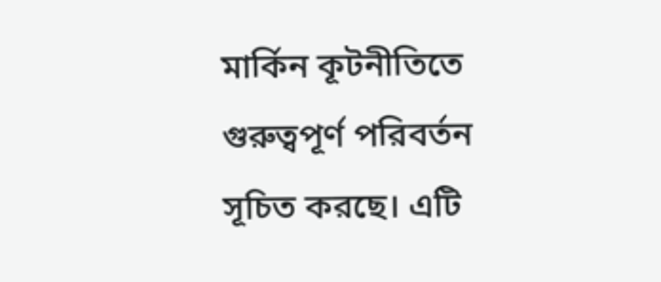মার্কিন কূটনীতিতে গুরুত্বপূর্ণ পরিবর্তন সূচিত করছে। এটি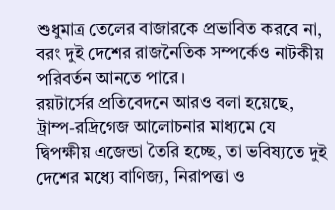শুধুমাত্র তেলের বাজারকে প্রভাবিত করবে না, বরং দুই দেশের রাজনৈতিক সম্পর্কেও নাটকীয় পরিবর্তন আনতে পারে।
রয়টার্সের প্রতিবেদনে আরও বলা হয়েছে, ট্রাম্প-রদ্রিগেজ আলোচনার মাধ্যমে যে দ্বিপক্ষীয় এজেন্ডা তৈরি হচ্ছে, তা ভবিষ্যতে দুই দেশের মধ্যে বাণিজ্য, নিরাপত্তা ও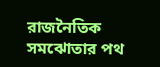রাজনৈতিক সমঝোতার পথ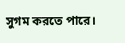সুগম করতে পারে।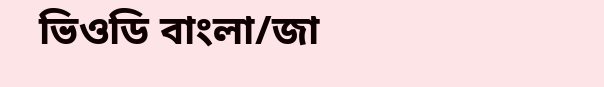ভিওডি বাংলা/জা